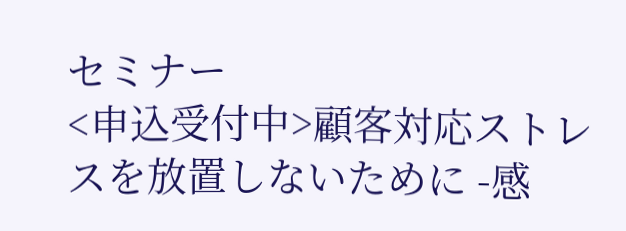セミナー
<申込受付中>顧客対応ストレスを放置しないために -感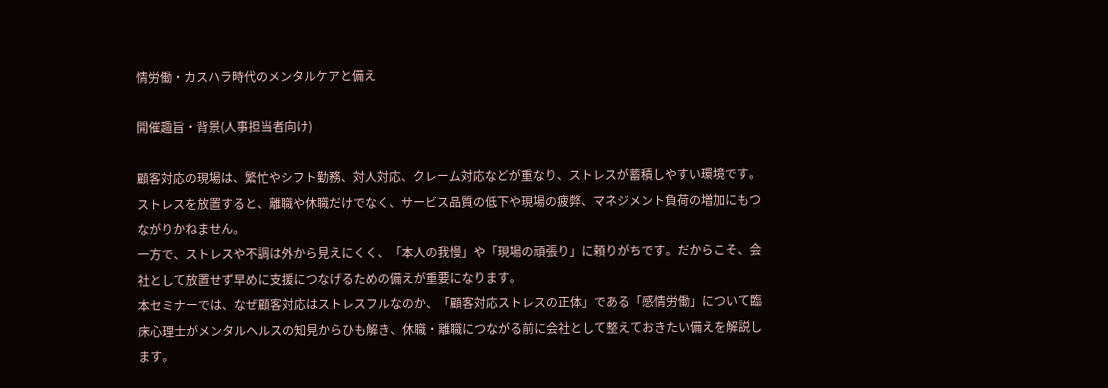情労働・カスハラ時代のメンタルケアと備え

開催趣旨・背景(人事担当者向け)

顧客対応の現場は、繁忙やシフト勤務、対人対応、クレーム対応などが重なり、ストレスが蓄積しやすい環境です。ストレスを放置すると、離職や休職だけでなく、サービス品質の低下や現場の疲弊、マネジメント負荷の増加にもつながりかねません。
一方で、ストレスや不調は外から見えにくく、「本人の我慢」や「現場の頑張り」に頼りがちです。だからこそ、会社として放置せず早めに支援につなげるための備えが重要になります。
本セミナーでは、なぜ顧客対応はストレスフルなのか、「顧客対応ストレスの正体」である「感情労働」について臨床心理士がメンタルヘルスの知見からひも解き、休職・離職につながる前に会社として整えておきたい備えを解説します。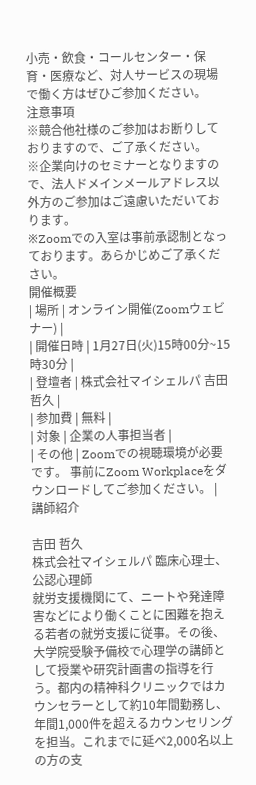小売・飲食・コールセンター・保育・医療など、対人サービスの現場で働く方はぜひご参加ください。
注意事項
※競合他社様のご参加はお断りしておりますので、ご了承ください。
※企業向けのセミナーとなりますので、法人ドメインメールアドレス以外方のご参加はご遠慮いただいております。
※Zoomでの入室は事前承認制となっております。あらかじめご了承ください。
開催概要
| 場所 | オンライン開催(Zoomウェビナー) |
| 開催日時 | 1月27日(火)15時00分~15時30分 |
| 登壇者 | 株式会社マイシェルパ 吉田 哲久 |
| 参加費 | 無料 |
| 対象 | 企業の人事担当者 |
| その他 | Zoomでの視聴環境が必要です。 事前にZoom Workplaceをダウンロードしてご参加ください。 |
講師紹介

吉田 哲久
株式会社マイシェルパ 臨床心理士、公認心理師
就労支援機関にて、ニートや発達障害などにより働くことに困難を抱える若者の就労支援に従事。その後、大学院受験予備校で心理学の講師として授業や研究計画書の指導を行う。都内の精神科クリニックではカウンセラーとして約10年間勤務し、年間1,000件を超えるカウンセリングを担当。これまでに延べ2,000名以上の方の支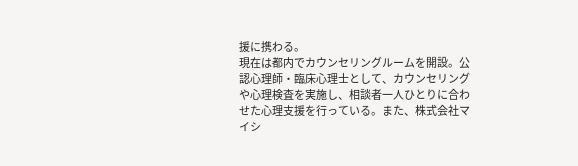援に携わる。
現在は都内でカウンセリングルームを開設。公認心理師・臨床心理士として、カウンセリングや心理検査を実施し、相談者一人ひとりに合わせた心理支援を行っている。また、株式会社マイシ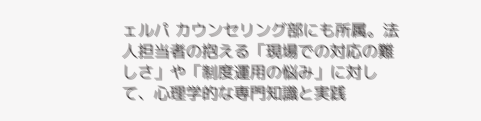ェルパ カウンセリング部にも所属。法人担当者の抱える「現場での対応の難しさ」や「制度運用の悩み」に対して、心理学的な専門知識と実践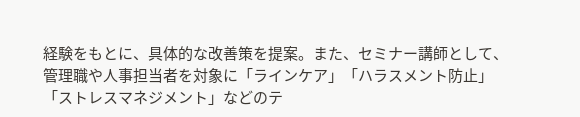経験をもとに、具体的な改善策を提案。また、セミナー講師として、管理職や人事担当者を対象に「ラインケア」「ハラスメント防止」「ストレスマネジメント」などのテ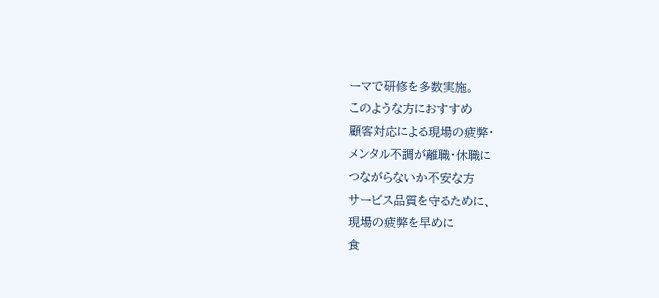ーマで研修を多数実施。
このような方におすすめ
顧客対応による現場の疲弊・
メンタル不調が離職・休職に
つながらないか不安な方
サービス品質を守るために、
現場の疲弊を早めに
食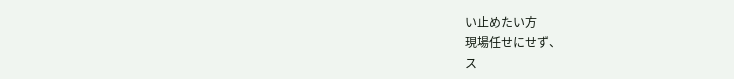い止めたい方
現場任せにせず、
ス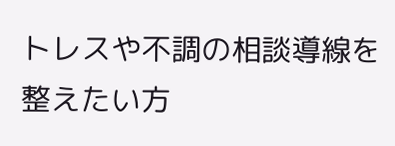トレスや不調の相談導線を
整えたい方